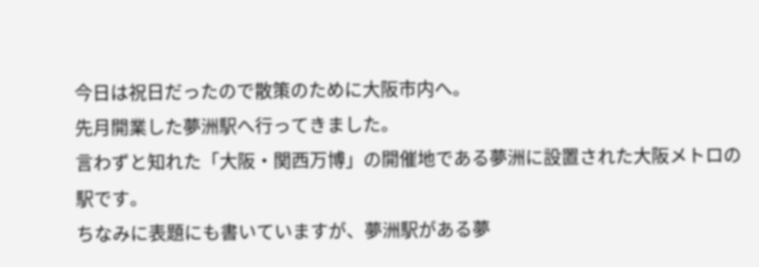今日は祝日だったので散策のために大阪市内へ。
先月開業した夢洲駅へ行ってきました。
言わずと知れた「大阪・関西万博」の開催地である夢洲に設置された大阪メトロの駅です。
ちなみに表題にも書いていますが、夢洲駅がある夢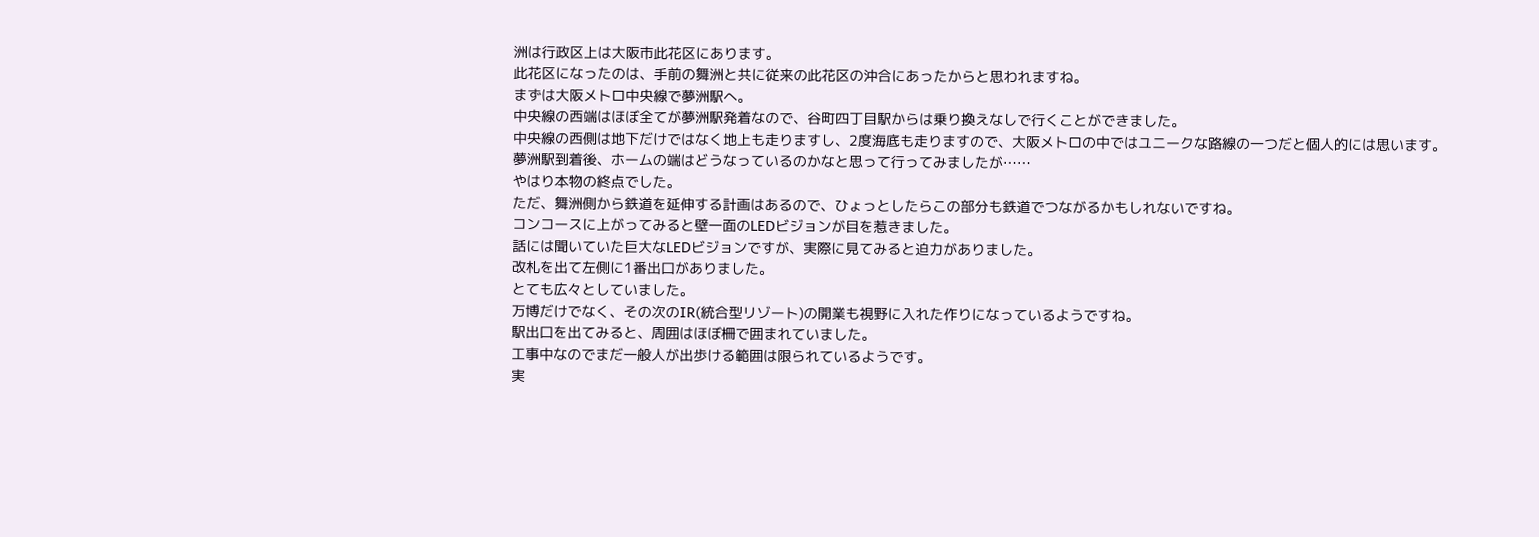洲は行政区上は大阪市此花区にあります。
此花区になったのは、手前の舞洲と共に従来の此花区の沖合にあったからと思われますね。
まずは大阪メトロ中央線で夢洲駅へ。
中央線の西端はほぼ全てが夢洲駅発着なので、谷町四丁目駅からは乗り換えなしで行くことができました。
中央線の西側は地下だけではなく地上も走りますし、2度海底も走りますので、大阪メトロの中ではユニークな路線の一つだと個人的には思います。
夢洲駅到着後、ホームの端はどうなっているのかなと思って行ってみましたが……
やはり本物の終点でした。
ただ、舞洲側から鉄道を延伸する計画はあるので、ひょっとしたらこの部分も鉄道でつながるかもしれないですね。
コンコースに上がってみると壁一面のLEDビジョンが目を惹きました。
話には聞いていた巨大なLEDビジョンですが、実際に見てみると迫力がありました。
改札を出て左側に1番出口がありました。
とても広々としていました。
万博だけでなく、その次のIR(統合型リゾート)の開業も視野に入れた作りになっているようですね。
駅出口を出てみると、周囲はほぼ柵で囲まれていました。
工事中なのでまだ一般人が出歩ける範囲は限られているようです。
実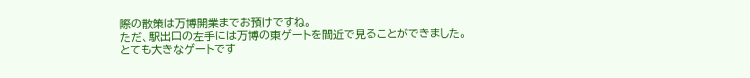際の散策は万博開業までお預けですね。
ただ、駅出口の左手には万博の東ゲートを間近で見ることができました。
とても大きなゲートです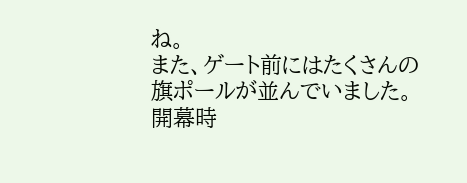ね。
また、ゲート前にはたくさんの旗ポールが並んでいました。
開幕時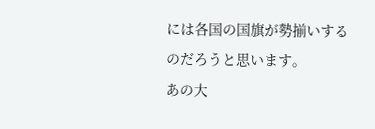には各国の国旗が勢揃いするのだろうと思います。
あの大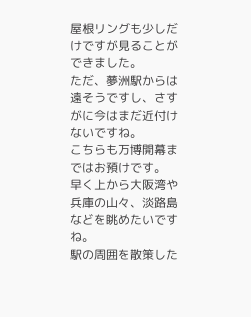屋根リングも少しだけですが見ることができました。
ただ、夢洲駅からは遠そうですし、さすがに今はまだ近付けないですね。
こちらも万博開幕まではお預けです。
早く上から大阪湾や兵庫の山々、淡路島などを眺めたいですね。
駅の周囲を散策した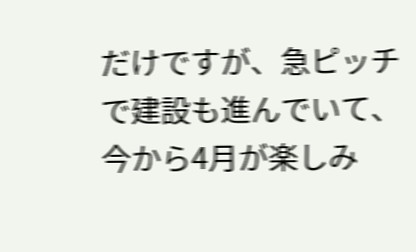だけですが、急ピッチで建設も進んでいて、今から4月が楽しみ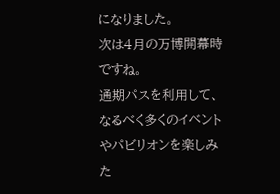になりました。
次は4月の万博開幕時ですね。
通期パスを利用して、なるべく多くのイベントやパビリオンを楽しみた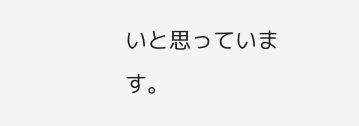いと思っています。